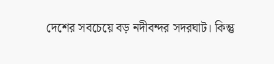দেশের সবচেয়ে বড় নদীবন্দর সদরঘাট। কিন্তু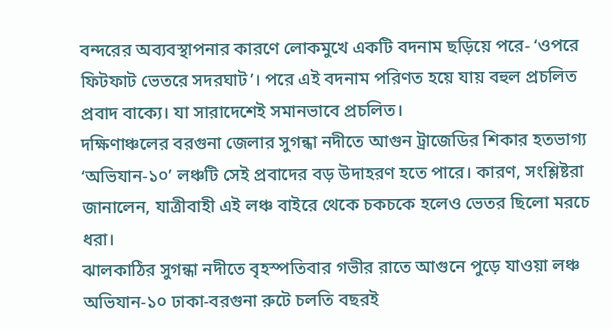বন্দরের অব্যবস্থাপনার কারণে লোকমুখে একটি বদনাম ছড়িয়ে পরে- ‘ওপরে ফিটফাট ভেতরে সদরঘাট’। পরে এই বদনাম পরিণত হয়ে যায় বহুল প্রচলিত প্রবাদ বাক্যে। যা সারাদেশেই সমানভাবে প্রচলিত।
দক্ষিণাঞ্চলের বরগুনা জেলার সুগন্ধা নদীতে আগুন ট্রাজেডির শিকার হতভাগ্য ‘অভিযান-১০’ লঞ্চটি সেই প্রবাদের বড় উদাহরণ হতে পারে। কারণ, সংশ্লিষ্টরা জানালেন, যাত্রীবাহী এই লঞ্চ বাইরে থেকে চকচকে হলেও ভেতর ছিলো মরচে ধরা।
ঝালকাঠির সুগন্ধা নদীতে বৃহস্পতিবার গভীর রাতে আগুনে পুড়ে যাওয়া লঞ্চ অভিযান-১০ ঢাকা-বরগুনা রুটে চলতি বছরই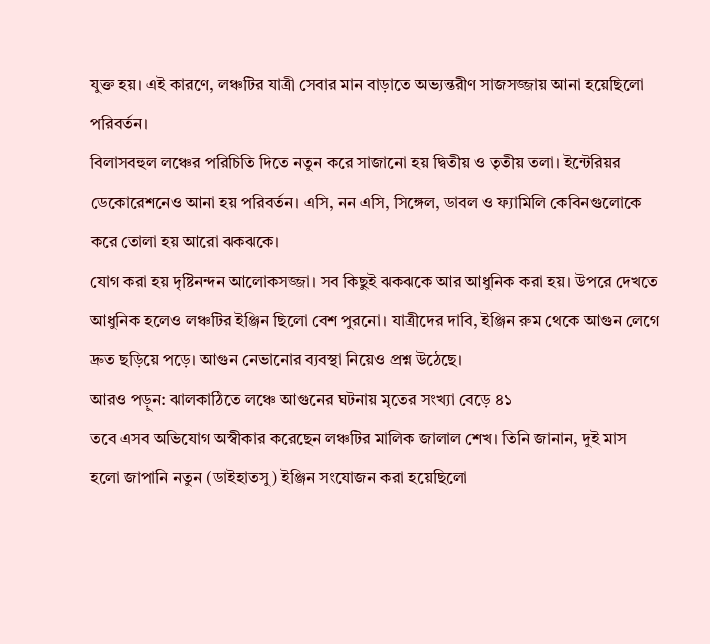যুক্ত হয়। এই কারণে, লঞ্চটির যাত্রী সেবার মান বাড়াতে অভ্যন্তরীণ সাজসজ্জায় আনা হয়েছিলো পরিবর্তন।
বিলাসবহুল লঞ্চের পরিচিতি দিতে নতুন করে সাজানো হয় দ্বিতীয় ও তৃতীয় তলা। ইন্টেরিয়র ডেকোরেশনেও আনা হয় পরিবর্তন। এসি, নন এসি, সিঙ্গেল, ডাবল ও ফ্যামিলি কেবিনগুলোকে করে তোলা হয় আরো ঝকঝকে।
যোগ করা হয় দৃষ্টিনন্দন আলোকসজ্জা। সব কিছুই ঝকঝকে আর আধুনিক করা হয়। উপরে দেখতে আধুনিক হলেও লঞ্চটির ইঞ্জিন ছিলো বেশ পুরনো। যাত্রীদের দাবি, ইঞ্জিন রুম থেকে আগুন লেগে দ্রুত ছড়িয়ে পড়ে। আগুন নেভানোর ব্যবস্থা নিয়েও প্রশ্ন উঠেছে।
আরও পড়ুন: ঝালকাঠিতে লঞ্চে আগুনের ঘটনায় মৃতের সংখ্যা বেড়ে ৪১
তবে এসব অভিযোগ অস্বীকার করেছেন লঞ্চটির মালিক জালাল শেখ। তিনি জানান, দুই মাস হলো জাপানি নতুন (ডাইহাতসু) ইঞ্জিন সংযোজন করা হয়েছিলো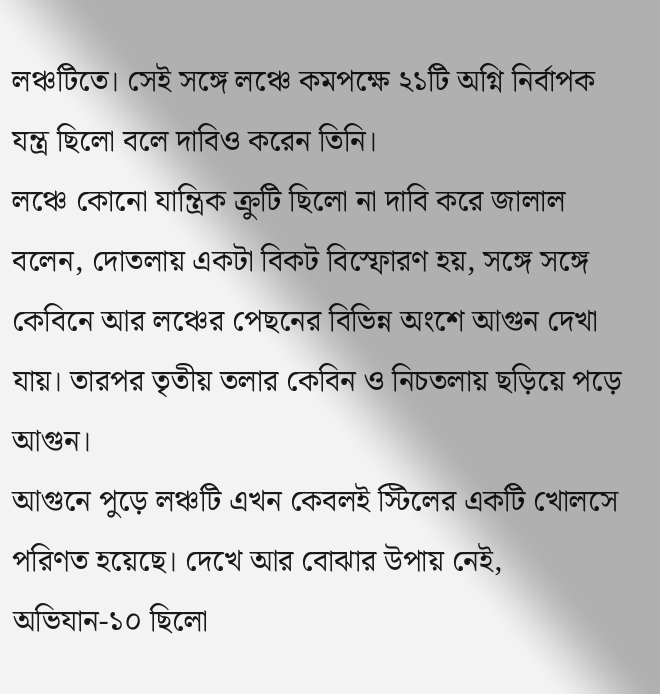লঞ্চটিতে। সেই সঙ্গে লঞ্চে কমপক্ষে ২১টি অগ্নি নির্বাপক যন্ত্র ছিলো বলে দাবিও করেন তিনি।
লঞ্চে কোনো যান্ত্রিক ক্রুটি ছিলো না দাবি করে জালাল বলেন, দোতলায় একটা বিকট বিস্ফোরণ হয়, সঙ্গে সঙ্গে কেবিনে আর লঞ্চের পেছনের বিভিন্ন অংশে আগুন দেখা যায়। তারপর তৃতীয় তলার কেবিন ও নিচতলায় ছড়িয়ে পড়ে আগুন।
আগুনে পুড়ে লঞ্চটি এখন কেবলই স্টিলের একটি খোলসে পরিণত হয়েছে। দেখে আর বোঝার উপায় নেই, অভিযান-১০ ছিলো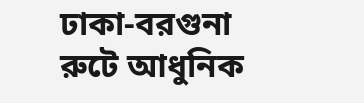ঢাকা-বরগুনা রুটে আধুনিক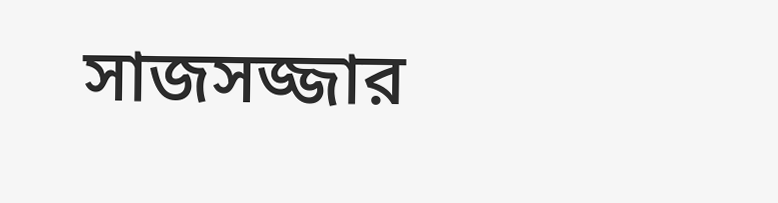সাজসজ্জার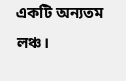একটি অন্যতম লঞ্চ।